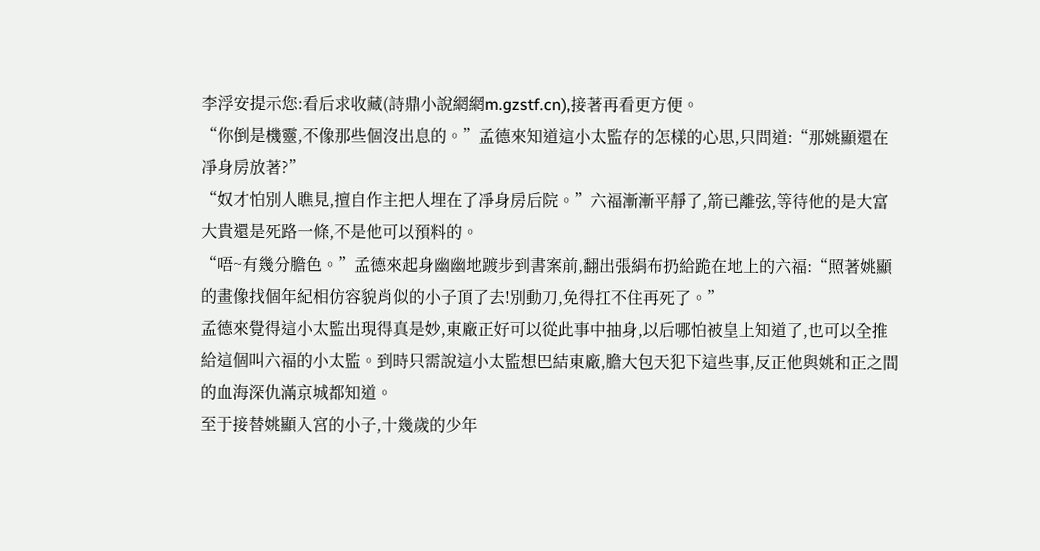李浮安提示您:看后求收藏(詩鼎小說網網m.gzstf.cn),接著再看更方便。
“你倒是機靈,不像那些個沒出息的。”孟德來知道這小太監存的怎樣的心思,只問道:“那姚顯還在凈身房放著?”
“奴才怕別人瞧見,擅自作主把人埋在了凈身房后院。”六福漸漸平靜了,箭已離弦,等待他的是大富大貴還是死路一條,不是他可以預料的。
“唔~有幾分膽色。”孟德來起身幽幽地踱步到書案前,翻出張絹布扔給跪在地上的六福:“照著姚顯的畫像找個年紀相仿容貌肖似的小子頂了去!別動刀,免得扛不住再死了。”
孟德來覺得這小太監出現得真是妙,東廠正好可以從此事中抽身,以后哪怕被皇上知道了,也可以全推給這個叫六福的小太監。到時只需說這小太監想巴結東廠,膽大包天犯下這些事,反正他與姚和正之間的血海深仇滿京城都知道。
至于接替姚顯入宮的小子,十幾歲的少年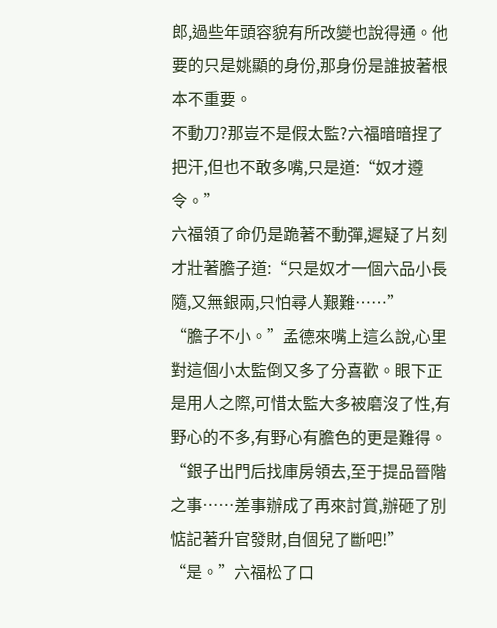郎,過些年頭容貌有所改變也說得通。他要的只是姚顯的身份,那身份是誰披著根本不重要。
不動刀?那豈不是假太監?六福暗暗捏了把汗,但也不敢多嘴,只是道:“奴才遵令。”
六福領了命仍是跪著不動彈,遲疑了片刻才壯著膽子道:“只是奴才一個六品小長隨,又無銀兩,只怕尋人艱難……”
“膽子不小。”孟德來嘴上這么說,心里對這個小太監倒又多了分喜歡。眼下正是用人之際,可惜太監大多被磨沒了性,有野心的不多,有野心有膽色的更是難得。“銀子出門后找庫房領去,至于提品晉階之事……差事辦成了再來討賞,辦砸了別惦記著升官發財,自個兒了斷吧!”
“是。”六福松了口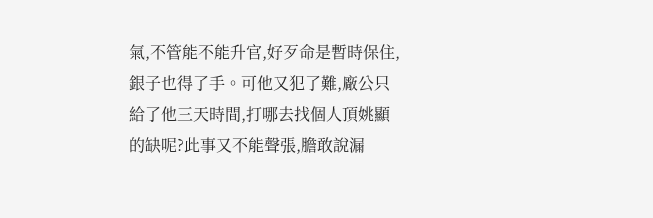氣,不管能不能升官,好歹命是暫時保住,銀子也得了手。可他又犯了難,廠公只給了他三天時間,打哪去找個人頂姚顯的缺呢?此事又不能聲張,膽敢說漏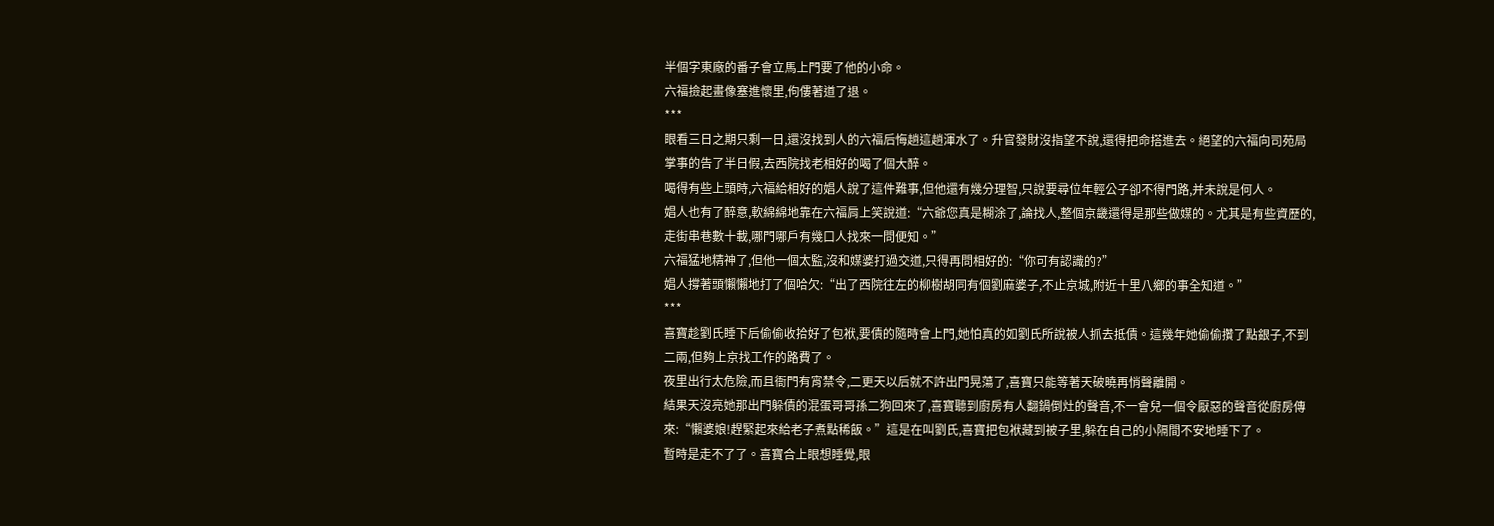半個字東廠的番子會立馬上門要了他的小命。
六福撿起畫像塞進懷里,佝僂著道了退。
***
眼看三日之期只剩一日,還沒找到人的六福后悔趟這趟渾水了。升官發財沒指望不說,還得把命搭進去。絕望的六福向司苑局掌事的告了半日假,去西院找老相好的喝了個大醉。
喝得有些上頭時,六福給相好的娼人說了這件難事,但他還有幾分理智,只說要尋位年輕公子卻不得門路,并未說是何人。
娼人也有了醉意,軟綿綿地靠在六福肩上笑說道:“六爺您真是糊涂了,論找人,整個京畿還得是那些做媒的。尤其是有些資歷的,走街串巷數十載,哪門哪戶有幾口人找來一問便知。”
六福猛地精神了,但他一個太監,沒和媒婆打過交道,只得再問相好的:“你可有認識的?”
娼人撐著頭懶懶地打了個哈欠:“出了西院往左的柳樹胡同有個劉麻婆子,不止京城,附近十里八鄉的事全知道。”
***
喜寶趁劉氏睡下后偷偷收拾好了包袱,要債的隨時會上門,她怕真的如劉氏所說被人抓去抵債。這幾年她偷偷攢了點銀子,不到二兩,但夠上京找工作的路費了。
夜里出行太危險,而且衙門有宵禁令,二更天以后就不許出門晃蕩了,喜寶只能等著天破曉再悄聲離開。
結果天沒亮她那出門躲債的混蛋哥哥孫二狗回來了,喜寶聽到廚房有人翻鍋倒灶的聲音,不一會兒一個令厭惡的聲音從廚房傳來:“懶婆娘!趕緊起來給老子煮點稀飯。”這是在叫劉氏,喜寶把包袱藏到被子里,躲在自己的小隔間不安地睡下了。
暫時是走不了了。喜寶合上眼想睡覺,眼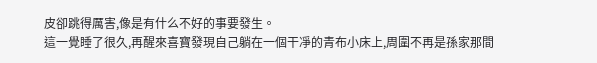皮卻跳得厲害,像是有什么不好的事要發生。
這一覺睡了很久,再醒來喜寶發現自己躺在一個干凈的青布小床上,周圍不再是孫家那間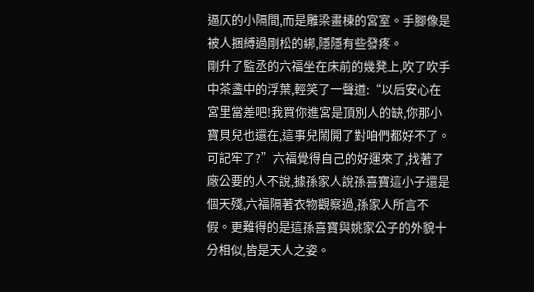逼仄的小隔間,而是雕梁畫棟的宮室。手腳像是被人捆縛過剛松的綁,隱隱有些發疼。
剛升了監丞的六福坐在床前的幾凳上,吹了吹手中茶盞中的浮葉,輕笑了一聲道:“以后安心在宮里當差吧!我買你進宮是頂別人的缺,你那小寶貝兒也還在,這事兒鬧開了對咱們都好不了。可記牢了?”六福覺得自己的好運來了,找著了廠公要的人不說,據孫家人說孫喜寶這小子還是個天殘,六福隔著衣物觀察過,孫家人所言不假。更難得的是這孫喜寶與姚家公子的外貌十分相似,皆是天人之姿。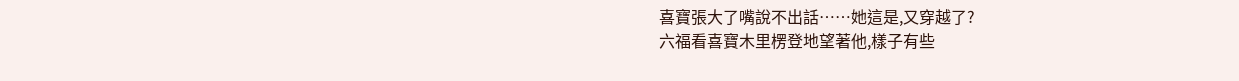喜寶張大了嘴說不出話……她這是,又穿越了?
六福看喜寶木里楞登地望著他,樣子有些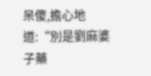呆傻,擔心地道:“別是劉麻婆子藥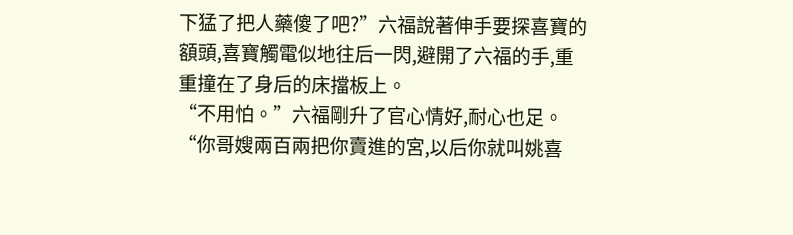下猛了把人藥傻了吧?”六福說著伸手要探喜寶的額頭,喜寶觸電似地往后一閃,避開了六福的手,重重撞在了身后的床擋板上。
“不用怕。”六福剛升了官心情好,耐心也足。“你哥嫂兩百兩把你賣進的宮,以后你就叫姚喜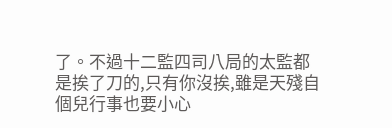了。不過十二監四司八局的太監都是挨了刀的,只有你沒挨,雖是天殘自個兒行事也要小心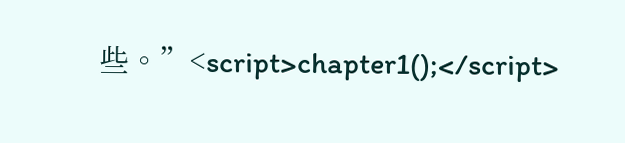些。”<script>chapter1();</script>